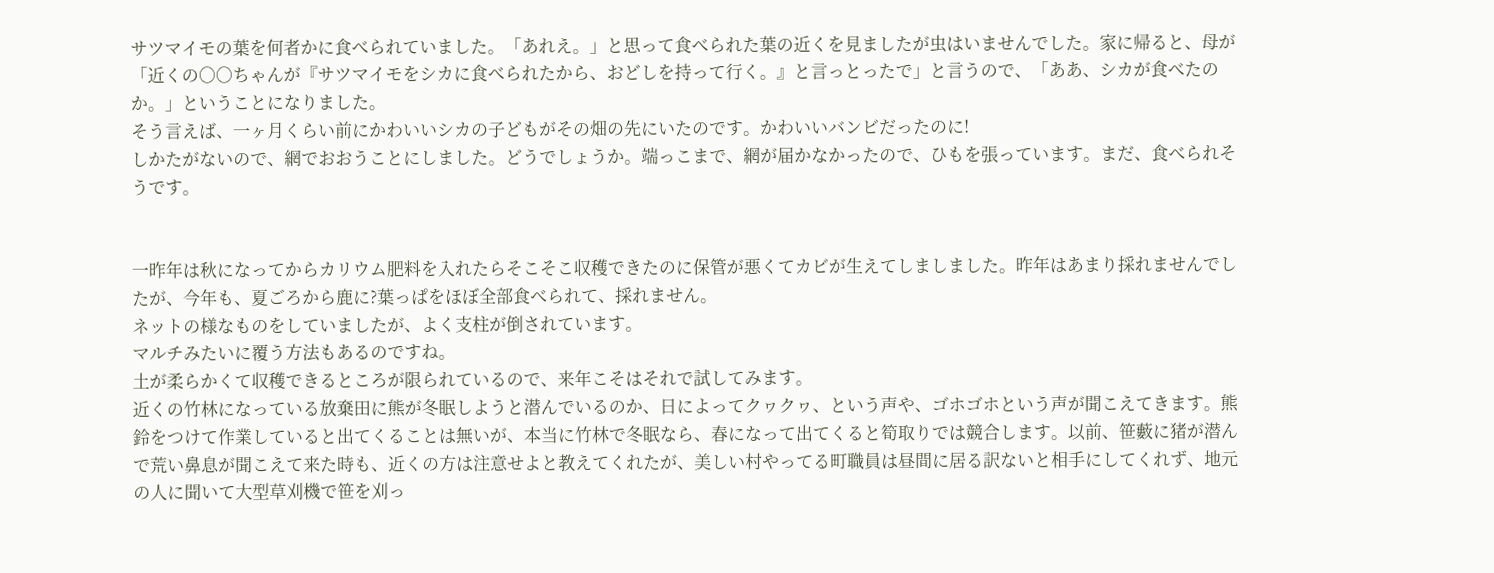サツマイモの葉を何者かに食べられていました。「あれえ。」と思って食べられた葉の近くを見ましたが虫はいませんでした。家に帰ると、母が「近くの○○ちゃんが『サツマイモをシカに食べられたから、おどしを持って行く。』と言っとったで」と言うので、「ああ、シカが食べたのか。」ということになりました。
そう言えば、一ヶ月くらい前にかわいいシカの子どもがその畑の先にいたのです。かわいいバンビだったのに!
しかたがないので、網でおおうことにしました。どうでしょうか。端っこまで、網が届かなかったので、ひもを張っています。まだ、食べられそうです。


一昨年は秋になってからカリウム肥料を入れたらそこそこ収穫できたのに保管が悪くてカビが生えてしましました。昨年はあまり採れませんでしたが、今年も、夏ごろから鹿に?葉っぱをほぼ全部食べられて、採れません。
ネットの様なものをしていましたが、よく支柱が倒されています。
マルチみたいに覆う方法もあるのですね。
土が柔らかくて収穫できるところが限られているので、来年こそはそれで試してみます。
近くの竹林になっている放棄田に熊が冬眠しようと潜んでいるのか、日によってクヮクヮ、という声や、ゴホゴホという声が聞こえてきます。熊鈴をつけて作業していると出てくることは無いが、本当に竹林で冬眠なら、春になって出てくると筍取りでは競合します。以前、笹藪に猪が潜んで荒い鼻息が聞こえて来た時も、近くの方は注意せよと教えてくれたが、美しい村やってる町職員は昼間に居る訳ないと相手にしてくれず、地元の人に聞いて大型草刈機で笹を刈っ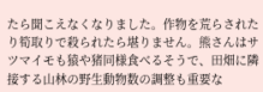たら聞こえなくなりました。作物を荒らされたり筍取りで殺られたら堪りません。熊さんはサツマイモも猿や猪同様食べるそうで、田畑に隣接する山林の野生動物数の調整も重要な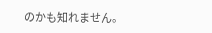のかも知れません。